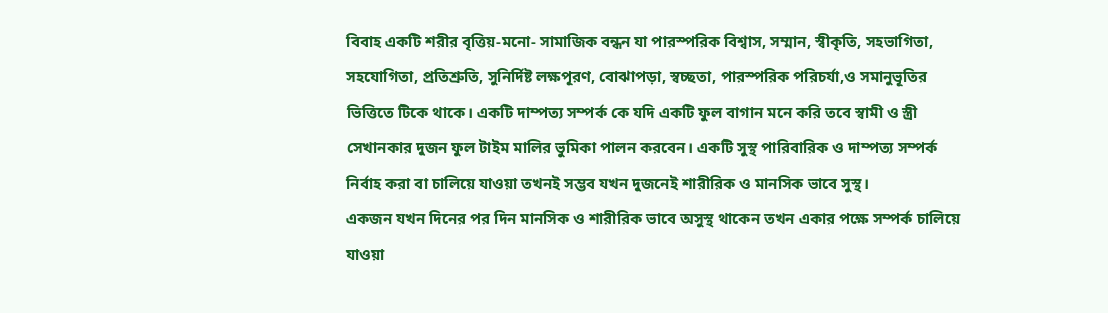বিবাহ একটি শরীর বৃত্তিয়-মনো- সামাজিক বন্ধন যা পারস্পরিক বিশ্বাস, সম্মান, স্বীকৃতি, সহভাগিতা, সহযোগিতা, প্রতিশ্রুতি, সুনির্দিষ্ট লক্ষপূরণ, বোঝাপড়া, স্বচ্ছতা, পারস্পরিক পরিচর্যা,ও সমানুভূতির ভিত্তিতে টিকে থাকে। একটি দাম্পত্য সম্পর্ক কে যদি একটি ফুল বাগান মনে করি তবে স্বামী ও স্ত্রী সেখানকার দুজন ফুল টাইম মালির ভুমিকা পালন করবেন। একটি সুস্থ পারিবারিক ও দাম্পত্য সম্পর্ক নির্বাহ করা বা চালিয়ে যাওয়া তখনই সম্ভব যখন দুজনেই শারীরিক ও মানসিক ভাবে সুস্থ।
একজন যখন দিনের পর দিন মানসিক ও শারীরিক ভাবে অসুস্থ থাকেন তখন একার পক্ষে সম্পর্ক চালিয়ে যাওয়া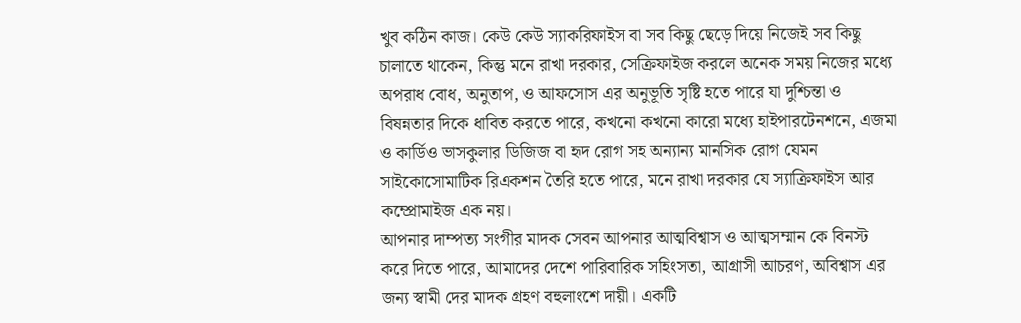খুব কঠিন কাজ। কেউ কেউ স্যাকরিফাইস বা সব কিছু ছেড়ে দিয়ে নিজেই সব কিছু চালাতে থাকেন, কিন্তু মনে রাখা দরকার, সেক্রিফাইজ করলে অনেক সময় নিজের মধ্যে অপরাধ বোধ, অনুতাপ, ও আফসোস এর অনুভূতি সৃষ্টি হতে পারে যা দুশ্চিন্তা ও বিষন্নতার দিকে ধাবিত করতে পারে, কখনো কখনো কারো মধ্যে হাইপারটেনশনে, এজমা ও কার্ডিও ভাসকুলার ডিজিজ বা হৃদ রোগ সহ অন্যান্য মানসিক রোগ যেমন সাইকোসোমাটিক রিএকশন তৈরি হতে পারে, মনে রাখা দরকার যে স্যাক্রিফাইস আর কম্প্রোমাইজ এক নয়।
আপনার দাম্পত্য সংগীর মাদক সেবন আপনার আত্মবিশ্বাস ও আত্মসম্মান কে বিনস্ট করে দিতে পারে, আমাদের দেশে পারিবারিক সহিংসতা, আগ্রাসী আচরণ, অবিশ্বাস এর জন্য স্বামী দের মাদক গ্রহণ বহুলাংশে দায়ী। একটি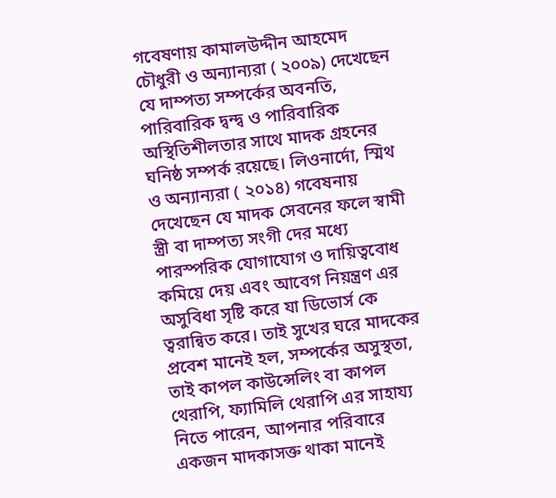গবেষণায় কামালউদ্দীন আহমেদ চৌধুরী ও অন্যান্যরা ( ২০০৯) দেখেছেন যে দাম্পত্য সম্পর্কের অবনতি, পারিবারিক দ্বন্দ্ব ও পারিবারিক অস্থিতিশীলতার সাথে মাদক গ্রহনের ঘনিষ্ঠ সম্পর্ক রয়েছে। লিওনার্দো, স্মিথ ও অন্যান্যরা ( ২০১৪) গবেষনায় দেখেছেন যে মাদক সেবনের ফলে স্বামী স্ত্রী বা দাম্পত্য সংগী দের মধ্যে পারস্পরিক যোগাযোগ ও দায়িত্ববোধ কমিয়ে দেয় এবং আবেগ নিয়ন্ত্রণ এর অসুবিধা সৃষ্টি করে যা ডিভোর্স কে ত্বরান্বিত করে। তাই সুখের ঘরে মাদকের প্রবেশ মানেই হল, সম্পর্কের অসুস্থতা, তাই কাপল কাউন্সেলিং বা কাপল থেরাপি, ফ্যামিলি থেরাপি এর সাহায্য নিতে পারেন, আপনার পরিবারে একজন মাদকাসক্ত থাকা মানেই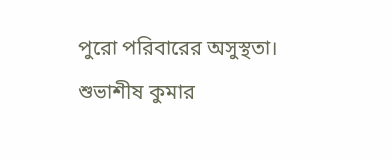পুরো পরিবারের অসুস্থতা।
শুভাশীষ কুমার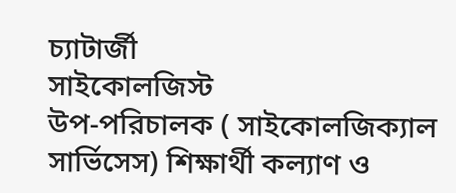চ্যাটার্জী
সাইকোলজিস্ট
উপ-পরিচালক ( সাইকোলজিক্যাল সার্ভিসেস) শিক্ষার্থী কল্যাণ ও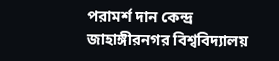পরামর্শ দান কেন্দ্র
জাহাঙ্গীরনগর বিশ্ববিদ্যালয়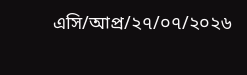এসি/আপ্র/২৭/০৭/২০২৬